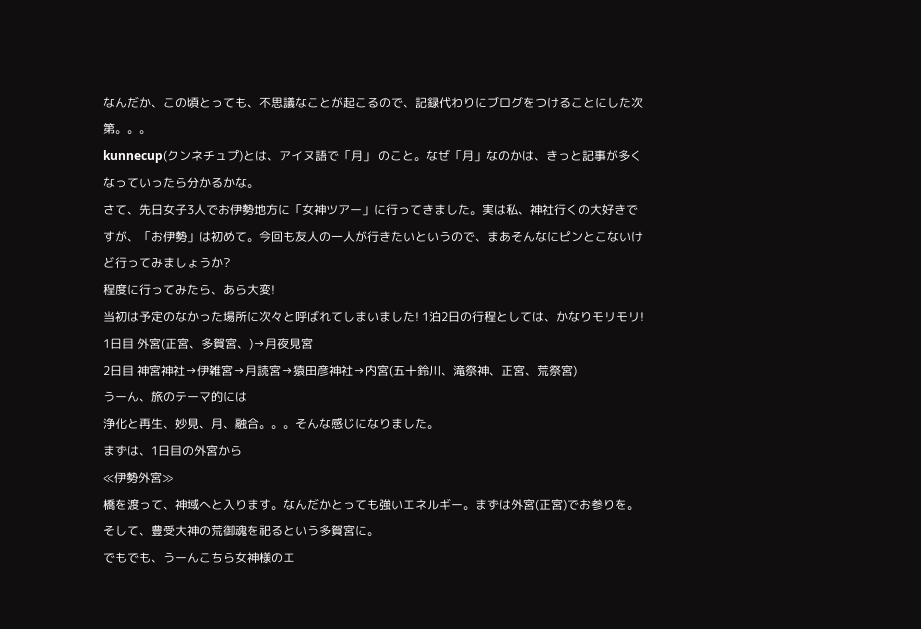なんだか、この頃とっても、不思議なことが起こるので、記録代わりにブログをつけることにした次第。。。
kunnecup(クンネチュプ)とは、アイヌ語で「月」 のこと。なぜ「月」なのかは、きっと記事が多くなっていったら分かるかな。
さて、先日女子3人でお伊勢地方に「女神ツアー」に行ってきました。実は私、神社行くの大好きですが、「お伊勢」は初めて。今回も友人の一人が行きたいというので、まあそんなにピンとこないけど行ってみましょうか?
程度に行ってみたら、あら大変!
当初は予定のなかった場所に次々と呼ばれてしまいました! 1泊2日の行程としては、かなりモリモリ!
1日目 外宮(正宮、多賀宮、)→月夜見宮
2日目 神宮神社→伊雑宮→月読宮→猿田彦神社→内宮(五十鈴川、滝祭神、正宮、荒祭宮)
うーん、旅のテーマ的には
浄化と再生、妙見、月、融合。。。そんな感じになりました。
まずは、1日目の外宮から
≪伊勢外宮≫
橋を渡って、神域へと入ります。なんだかとっても強いエネルギー。まずは外宮(正宮)でお参りを。そして、豊受大神の荒御魂を祀るという多賀宮に。
でもでも、うーんこちら女神様のエ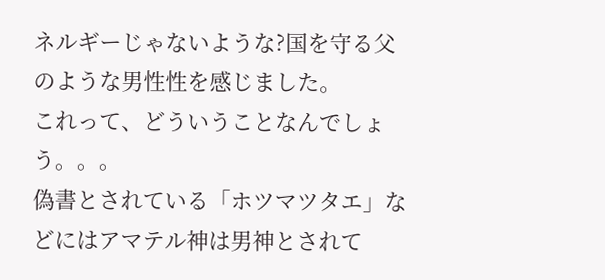ネルギーじゃないような?国を守る父のような男性性を感じました。
これって、どういうことなんでしょう。。。
偽書とされている「ホツマツタエ」などにはアマテル神は男神とされて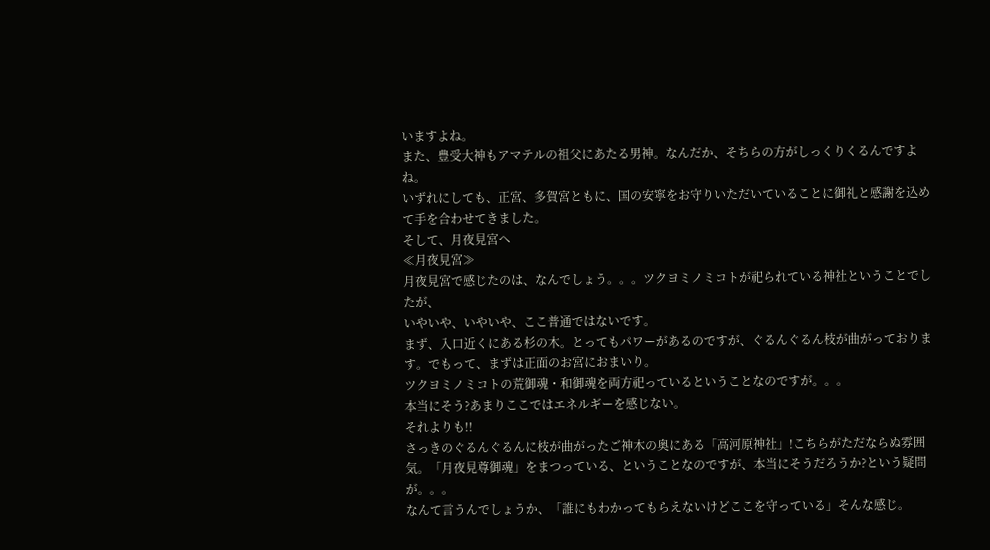いますよね。
また、豊受大神もアマテルの祖父にあたる男神。なんだか、そちらの方がしっくりくるんですよね。
いずれにしても、正宮、多賀宮ともに、国の安寧をお守りいただいていることに御礼と感謝を込めて手を合わせてきました。
そして、月夜見宮へ
≪月夜見宮≫
月夜見宮で感じたのは、なんでしょう。。。ツクヨミノミコトが祀られている神社ということでしたが、
いやいや、いやいや、ここ普通ではないです。
まず、入口近くにある杉の木。とってもパワーがあるのですが、ぐるんぐるん枝が曲がっております。でもって、まずは正面のお宮におまいり。
ツクヨミノミコトの荒御魂・和御魂を両方祀っているということなのですが。。。
本当にそう?あまりここではエネルギーを感じない。
それよりも!!
さっきのぐるんぐるんに枝が曲がったご神木の奥にある「高河原神社」!こちらがただならぬ雰囲気。「月夜見尊御魂」をまつっている、ということなのですが、本当にそうだろうか?という疑問が。。。
なんて言うんでしょうか、「誰にもわかってもらえないけどここを守っている」そんな感じ。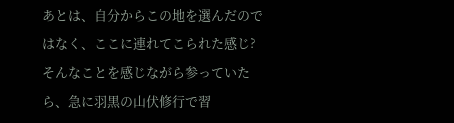あとは、自分からこの地を選んだのではなく、ここに連れてこられた感じ?
そんなことを感じながら参っていたら、急に羽黒の山伏修行で習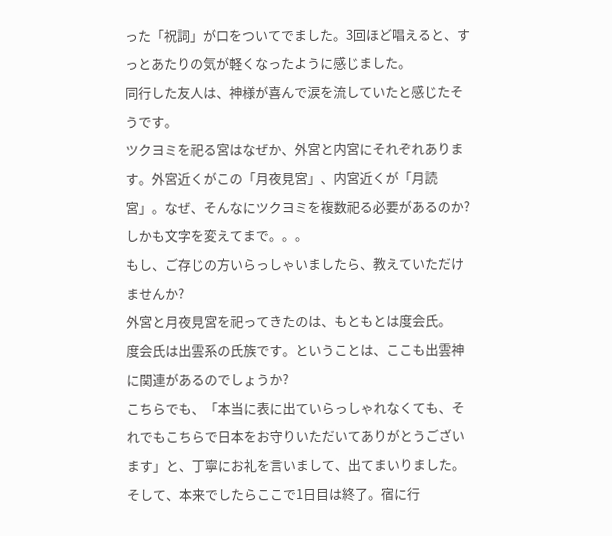った「祝詞」が口をついてでました。3回ほど唱えると、すっとあたりの気が軽くなったように感じました。
同行した友人は、神様が喜んで涙を流していたと感じたそうです。
ツクヨミを祀る宮はなぜか、外宮と内宮にそれぞれあります。外宮近くがこの「月夜見宮」、内宮近くが「月読宮」。なぜ、そんなにツクヨミを複数祀る必要があるのか?しかも文字を変えてまで。。。
もし、ご存じの方いらっしゃいましたら、教えていただけませんか?
外宮と月夜見宮を祀ってきたのは、もともとは度会氏。
度会氏は出雲系の氏族です。ということは、ここも出雲神に関連があるのでしょうか?
こちらでも、「本当に表に出ていらっしゃれなくても、それでもこちらで日本をお守りいただいてありがとうございます」と、丁寧にお礼を言いまして、出てまいりました。
そして、本来でしたらここで1日目は終了。宿に行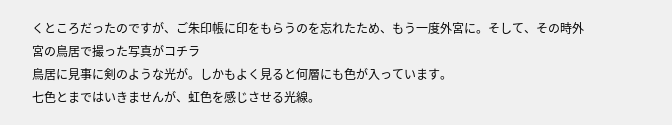くところだったのですが、ご朱印帳に印をもらうのを忘れたため、もう一度外宮に。そして、その時外宮の鳥居で撮った写真がコチラ
鳥居に見事に剣のような光が。しかもよく見ると何層にも色が入っています。
七色とまではいきませんが、虹色を感じさせる光線。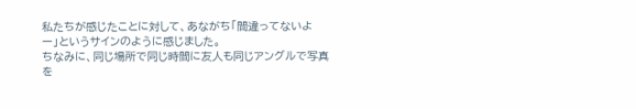私たちが感じたことに対して、あながち「間違ってないよー」というサインのように感じました。
ちなみに、同じ場所で同じ時間に友人も同じアングルで写真を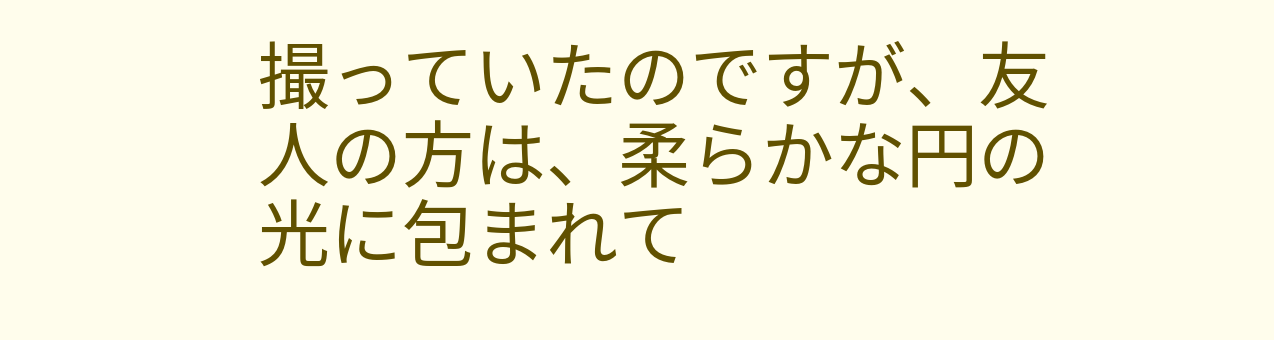撮っていたのですが、友人の方は、柔らかな円の光に包まれて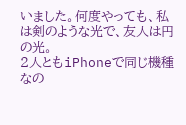いました。何度やっても、私は剣のような光で、友人は円の光。
2人ともiPhoneで同じ機種なの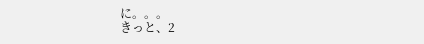に。。。
きっと、2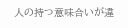人の持つ意味合いが違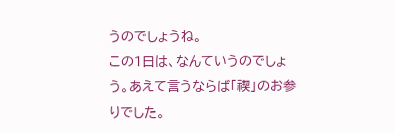うのでしょうね。
この1日は、なんていうのでしょう。あえて言うならば「禊」のお参りでした。